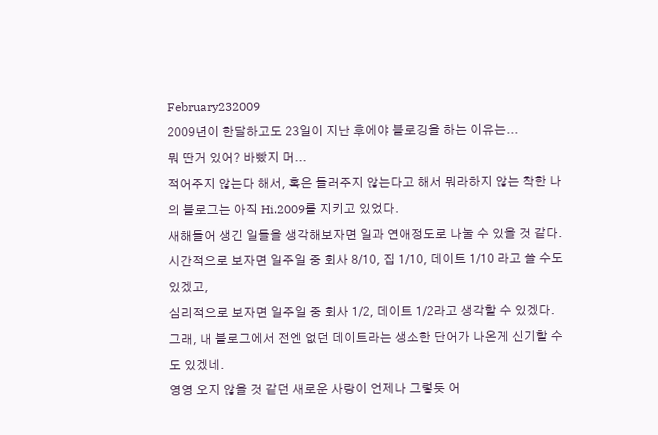February232009
2009년이 한달하고도 23일이 지난 후에야 블로깅을 하는 이유는...
뭐 딴거 있어? 바빴지 머...
적어주지 않는다 해서, 혹은 들러주지 않는다고 해서 뭐라하지 않는 착한 나의 블로그는 아직 Hi.2009를 지키고 있었다.
새해들어 생긴 일들을 생각해보자면 일과 연애정도로 나눌 수 있을 것 같다.
시간적으로 보자면 일주일 중 회사 8/10, 집 1/10, 데이트 1/10 라고 쓸 수도 있겠고,
심리적으로 보자면 일주일 중 회사 1/2, 데이트 1/2라고 생각할 수 있겠다.
그래, 내 블로그에서 전엔 없던 데이트라는 생소한 단어가 나온게 신기할 수도 있겠네.
영영 오지 않을 것 같던 새로운 사랑이 언제나 그렇듯 어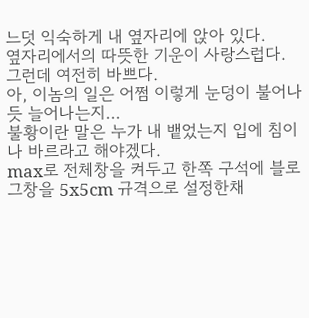느덧 익숙하게 내 옆자리에 앉아 있다.
옆자리에서의 따뜻한 기운이 사랑스럽다.
그런데 여전히 바쁘다.
아, 이놈의 일은 어쩜 이렇게 눈덩이 불어나듯 늘어나는지...
불황이란 말은 누가 내 뱉었는지 입에 침이나 바르라고 해야겠다.
max로 전체창을 켜두고 한쪽 구석에 블로그창을 5x5cm 규격으로 설정한채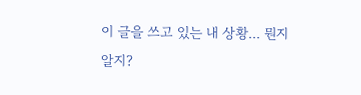이 글을 쓰고 있는 내 상황... 뭔지알지?